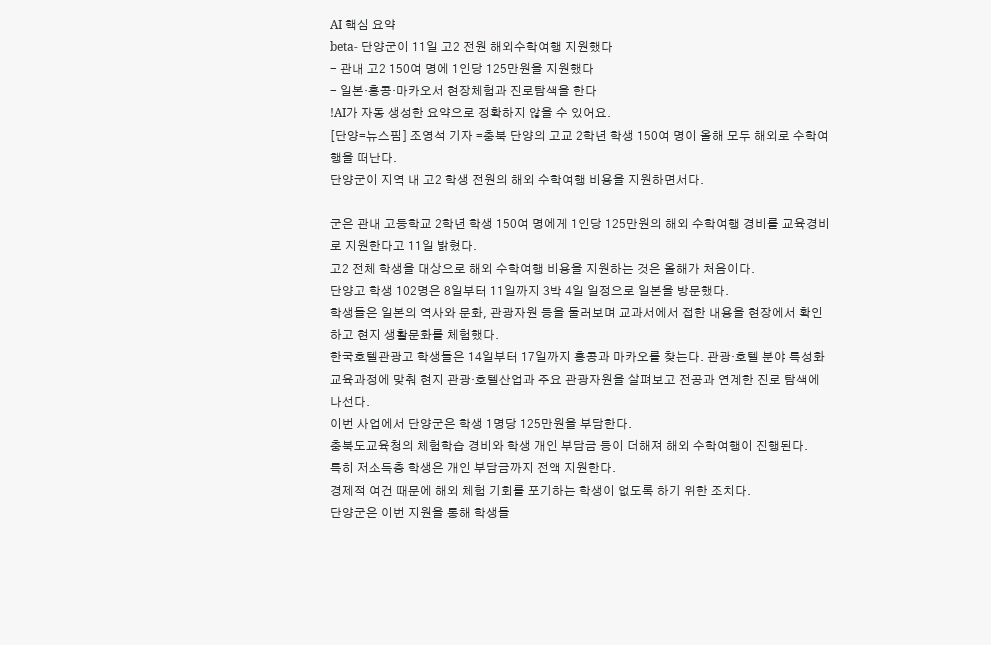AI 핵심 요약
beta- 단양군이 11일 고2 전원 해외수학여행 지원했다
- 관내 고2 150여 명에 1인당 125만원을 지원했다
- 일본·홍콩·마카오서 현장체험과 진로탐색을 한다
!AI가 자동 생성한 요약으로 정확하지 않을 수 있어요.
[단양=뉴스핌] 조영석 기자 =충북 단양의 고교 2학년 학생 150여 명이 올해 모두 해외로 수학여행을 떠난다.
단양군이 지역 내 고2 학생 전원의 해외 수학여행 비용을 지원하면서다.

군은 관내 고등학교 2학년 학생 150여 명에게 1인당 125만원의 해외 수학여행 경비를 교육경비로 지원한다고 11일 밝혔다.
고2 전체 학생을 대상으로 해외 수학여행 비용을 지원하는 것은 올해가 처음이다.
단양고 학생 102명은 8일부터 11일까지 3박 4일 일정으로 일본을 방문했다.
학생들은 일본의 역사와 문화, 관광자원 등을 둘러보며 교과서에서 접한 내용을 현장에서 확인하고 현지 생활문화를 체험했다.
한국호텔관광고 학생들은 14일부터 17일까지 홍콩과 마카오를 찾는다. 관광·호텔 분야 특성화 교육과정에 맞춰 현지 관광·호텔산업과 주요 관광자원을 살펴보고 전공과 연계한 진로 탐색에 나선다.
이번 사업에서 단양군은 학생 1명당 125만원을 부담한다.
충북도교육청의 체험학습 경비와 학생 개인 부담금 등이 더해져 해외 수학여행이 진행된다.
특히 저소득층 학생은 개인 부담금까지 전액 지원한다.
경제적 여건 때문에 해외 체험 기회를 포기하는 학생이 없도록 하기 위한 조치다.
단양군은 이번 지원을 통해 학생들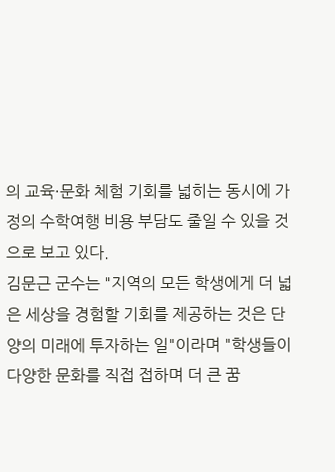의 교육·문화 체험 기회를 넓히는 동시에 가정의 수학여행 비용 부담도 줄일 수 있을 것으로 보고 있다.
김문근 군수는 "지역의 모든 학생에게 더 넓은 세상을 경험할 기회를 제공하는 것은 단양의 미래에 투자하는 일"이라며 "학생들이 다양한 문화를 직접 접하며 더 큰 꿈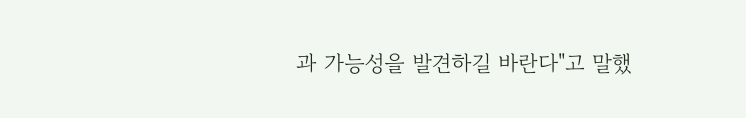과 가능성을 발견하길 바란다"고 말했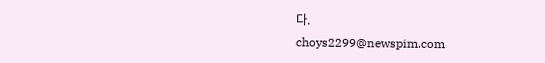다.
choys2299@newspim.com